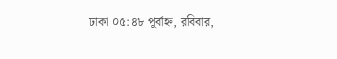ঢাকা ০৫:৪৮ পূর্বাহ্ন, রবিবার,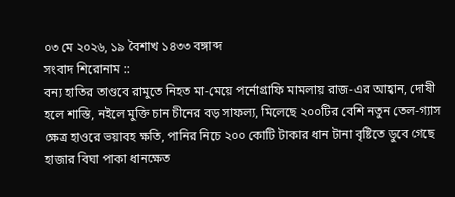০৩ মে ২০২৬, ১৯ বৈশাখ ১৪৩৩ বঙ্গাব্দ
সংবাদ শিরোনাম ::
বন্য হাতির তাণ্ডবে রামুতে নিহত মা-মেয়ে পর্নোগ্রাফি মামলায় রাজ-এর আহ্বান, দোষী হলে শাস্তি, নইলে মুক্তি চান চীনের বড় সাফল্য, মিলেছে ২০০টির বেশি নতুন তেল-গ্যাস ক্ষেত্র হাওরে ভয়াবহ ক্ষতি, পানির নিচে ২০০ কোটি টাকার ধান টানা বৃষ্টিতে ডুবে গেছে হাজার বিঘা পাকা ধানক্ষেত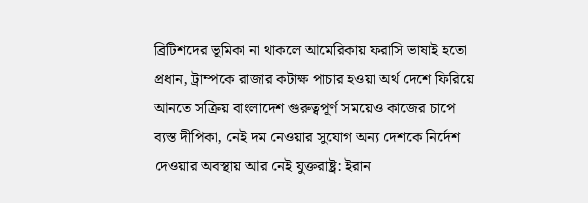ব্রিটিশদের ভূমিকা না থাকলে আমেরিকায় ফরাসি ভাষাই হতো প্রধান, ট্রাম্পকে রাজার কটাক্ষ পাচার হওয়া অর্থ দেশে ফিরিয়ে আনতে সক্রিয় বাংলাদেশ গুরুত্বপূর্ণ সময়েও কাজের চাপে ব্যস্ত দীপিকা, নেই দম নেওয়ার সুযোগ অন্য দেশকে নির্দেশ দেওয়ার অবস্থায় আর নেই যুক্তরাষ্ট্র: ইরান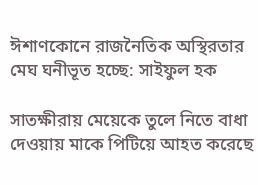ঈশাণকোনে রাজনৈতিক অস্থিরতার মেঘ ঘনীভূত হচ্ছে: সাইফুল হক

সাতক্ষীরায় মেয়েকে তুলে নিতে বাধা দেওয়ায় মাকে পিটিয়ে আহত করেছে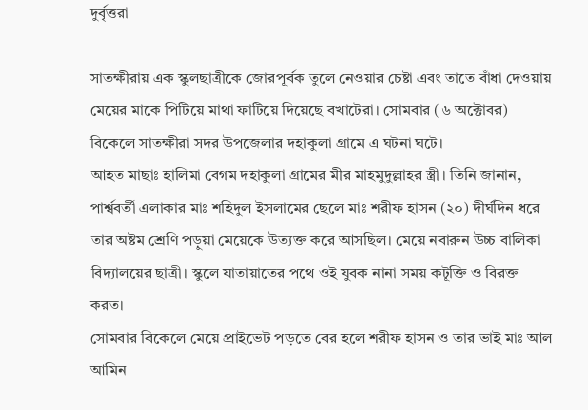দুর্বৃত্তরা

সাতক্ষীরায় এক স্কুলছাত্রীকে জোরপূর্বক তুলে নেওয়ার চেষ্টা এবং তাতে বাঁধা দেওয়ায় মেয়ের মাকে পিটিয়ে মাথা ফাটিয়ে দিয়েছে বখাটেরা। সোমবার (৬ অক্টোবর) বিকেলে সাতক্ষীরা সদর উপজেলার দহাকুলা গ্রামে এ ঘটনা ঘটে।
আহত মাছাঃ হালিমা বেগম দহাকুলা গ্রামের মীর মাহমুদুল্লাহর স্ত্রী। তিনি জানান, পার্শ্ববর্তী এলাকার মাঃ শহিদুল ইসলামের ছেলে মাঃ শরীফ হাসন (২০) দীর্ঘদিন ধরে তার অষ্টম শ্রেণি পড়ুয়া মেয়েকে উত্যক্ত করে আসছিল। মেয়ে নবারুন উচ্চ বালিকা বিদ্যালয়ের ছাত্রী। স্কুলে যাতায়াতের পথে ওই যুবক নানা সময় কটূক্তি ও বিরক্ত করত।
সোমবার বিকেলে মেয়ে প্রাইভেট পড়তে বের হলে শরীফ হাসন ও তার ভাই মাঃ আল আমিন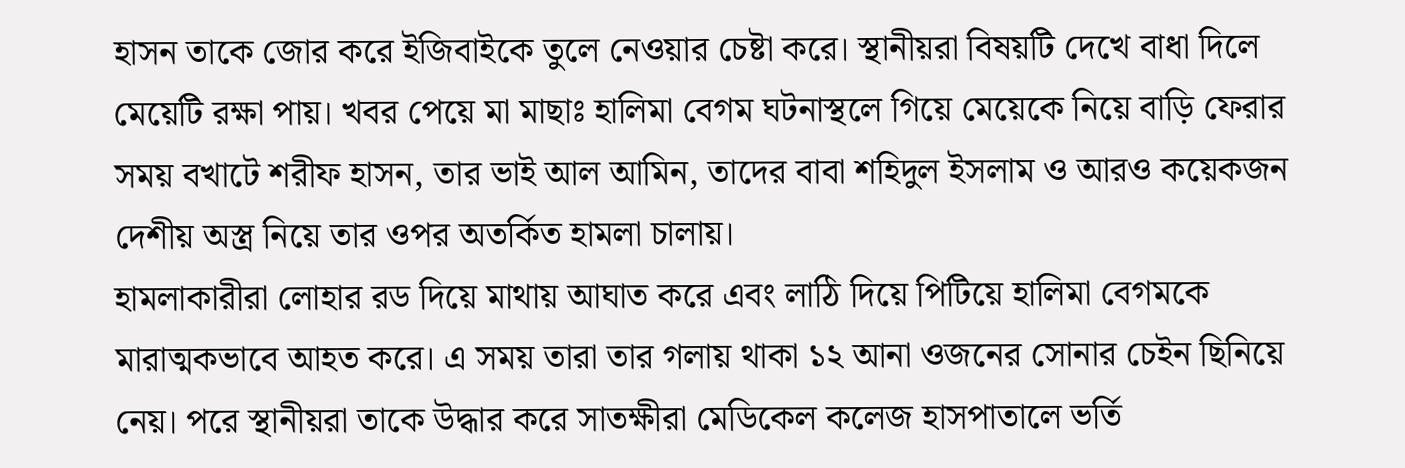হাসন তাকে জোর করে ইজিবাইকে তুলে নেওয়ার চেষ্টা করে। স্থানীয়রা বিষয়টি দেখে বাধা দিলে মেয়েটি রক্ষা পায়। খবর পেয়ে মা মাছাঃ হালিমা বেগম ঘটনাস্থলে গিয়ে মেয়েকে নিয়ে বাড়ি ফেরার সময় বখাটে শরীফ হাসন, তার ভাই আল আমিন, তাদের বাবা শহিদুল ইসলাম ও আরও কয়েকজন দেশীয় অস্ত্র নিয়ে তার ওপর অতর্কিত হামলা চালায়।
হামলাকারীরা লোহার রড দিয়ে মাথায় আঘাত করে এবং লাঠি দিয়ে পিটিয়ে হালিমা বেগমকে মারাত্মকভাবে আহত করে। এ সময় তারা তার গলায় থাকা ১২ আনা ওজনের সোনার চেইন ছিনিয়ে নেয়। পরে স্থানীয়রা তাকে উদ্ধার করে সাতক্ষীরা মেডিকেল কলেজ হাসপাতালে ভর্তি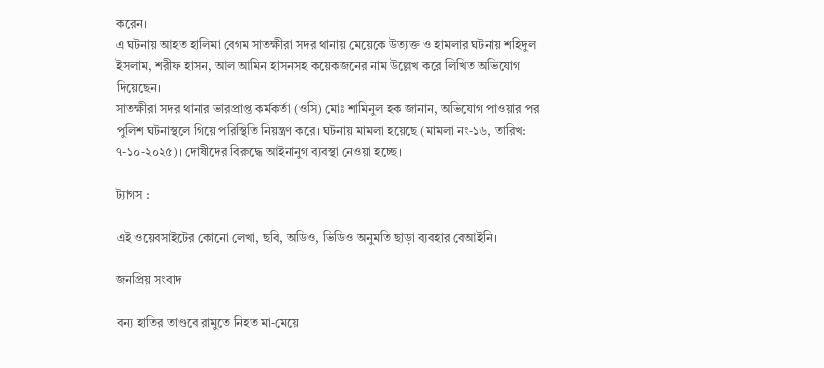করেন।
এ ঘটনায় আহত হালিমা বেগম সাতক্ষীরা সদর থানায় মেয়েকে উত্যক্ত ও হামলার ঘটনায় শহিদুল ইসলাম, শরীফ হাসন, আল আমিন হাসনসহ কয়েকজনের নাম উল্লেখ করে লিখিত অভিযোগ দিয়েছেন।
সাতক্ষীরা সদর থানার ভারপ্রাপ্ত কর্মকর্তা (ওসি) মোঃ শামিনুল হক জানান, অভিযোগ পাওয়ার পর পুলিশ ঘটনাস্থলে গিয়ে পরিস্থিতি নিয়ন্ত্রণ করে। ঘটনায় মামলা হয়েছে (মামলা নং-১৬, তারিখ: ৭-১০-২০২৫)। দোষীদের বিরুদ্ধে আইনানুগ ব্যবস্থা নেওয়া হচ্ছে।

ট্যাগস :

এই ওয়েবসাইটের কোনো লেখা, ছবি, অডিও, ভিডিও অনুমতি ছাড়া ব্যবহার বেআইনি।

জনপ্রিয় সংবাদ

বন্য হাতির তাণ্ডবে রামুতে নিহত মা-মেয়ে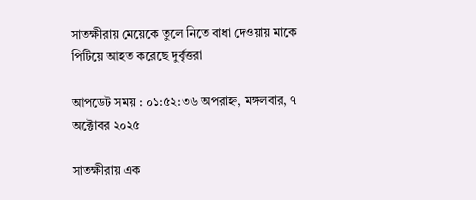সাতক্ষীরায় মেয়েকে তুলে নিতে বাধা দেওয়ায় মাকে পিটিয়ে আহত করেছে দুর্বৃত্তরা

আপডেট সময় : ০১:৫২:৩৬ অপরাহ্ন, মঙ্গলবার, ৭ অক্টোবর ২০২৫

সাতক্ষীরায় এক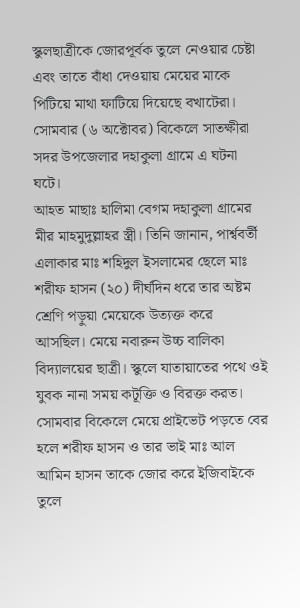স্কুলছাত্রীকে জোরপূর্বক তুলে নেওয়ার চেষ্টা এবং তাতে বাঁধা দেওয়ায় মেয়ের মাকে পিটিয়ে মাথা ফাটিয়ে দিয়েছে বখাটেরা। সোমবার (৬ অক্টোবর) বিকেলে সাতক্ষীরা সদর উপজেলার দহাকুলা গ্রামে এ ঘটনা ঘটে।
আহত মাছাঃ হালিমা বেগম দহাকুলা গ্রামের মীর মাহমুদুল্লাহর স্ত্রী। তিনি জানান, পার্শ্ববর্তী এলাকার মাঃ শহিদুল ইসলামের ছেলে মাঃ শরীফ হাসন (২০) দীর্ঘদিন ধরে তার অষ্টম শ্রেণি পড়ুয়া মেয়েকে উত্যক্ত করে আসছিল। মেয়ে নবারুন উচ্চ বালিকা বিদ্যালয়ের ছাত্রী। স্কুলে যাতায়াতের পথে ওই যুবক নানা সময় কটূক্তি ও বিরক্ত করত।
সোমবার বিকেলে মেয়ে প্রাইভেট পড়তে বের হলে শরীফ হাসন ও তার ভাই মাঃ আল আমিন হাসন তাকে জোর করে ইজিবাইকে তুলে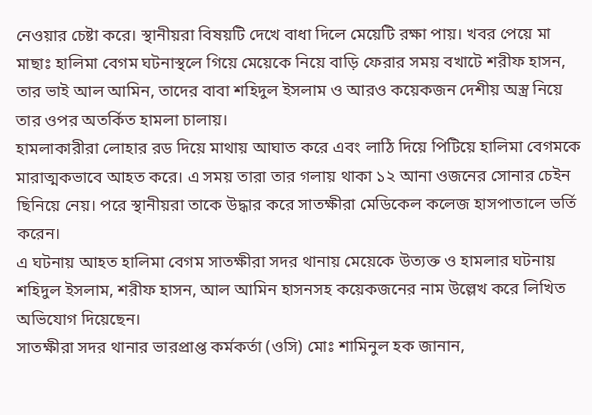নেওয়ার চেষ্টা করে। স্থানীয়রা বিষয়টি দেখে বাধা দিলে মেয়েটি রক্ষা পায়। খবর পেয়ে মা মাছাঃ হালিমা বেগম ঘটনাস্থলে গিয়ে মেয়েকে নিয়ে বাড়ি ফেরার সময় বখাটে শরীফ হাসন, তার ভাই আল আমিন, তাদের বাবা শহিদুল ইসলাম ও আরও কয়েকজন দেশীয় অস্ত্র নিয়ে তার ওপর অতর্কিত হামলা চালায়।
হামলাকারীরা লোহার রড দিয়ে মাথায় আঘাত করে এবং লাঠি দিয়ে পিটিয়ে হালিমা বেগমকে মারাত্মকভাবে আহত করে। এ সময় তারা তার গলায় থাকা ১২ আনা ওজনের সোনার চেইন ছিনিয়ে নেয়। পরে স্থানীয়রা তাকে উদ্ধার করে সাতক্ষীরা মেডিকেল কলেজ হাসপাতালে ভর্তি করেন।
এ ঘটনায় আহত হালিমা বেগম সাতক্ষীরা সদর থানায় মেয়েকে উত্যক্ত ও হামলার ঘটনায় শহিদুল ইসলাম, শরীফ হাসন, আল আমিন হাসনসহ কয়েকজনের নাম উল্লেখ করে লিখিত অভিযোগ দিয়েছেন।
সাতক্ষীরা সদর থানার ভারপ্রাপ্ত কর্মকর্তা (ওসি) মোঃ শামিনুল হক জানান,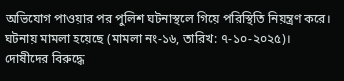অভিযোগ পাওয়ার পর পুলিশ ঘটনাস্থলে গিয়ে পরিস্থিতি নিয়ন্ত্রণ করে। ঘটনায় মামলা হয়েছে (মামলা নং-১৬, তারিখ: ৭-১০-২০২৫)। দোষীদের বিরুদ্ধে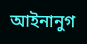আইনানুগ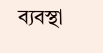ব্যবস্থা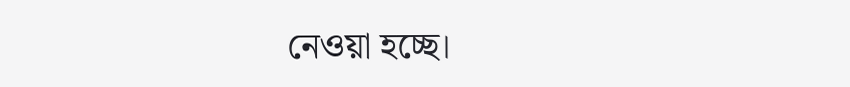নেওয়া হচ্ছে।